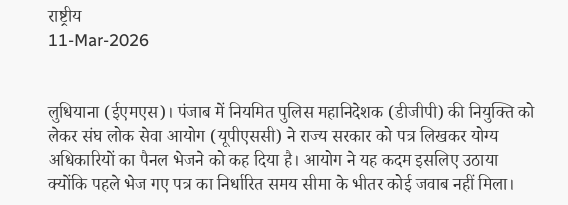राष्ट्रीय
11-Mar-2026


लुधियाना (ईएमएस)। पंजाब में नियमित पुलिस महानिदेशक (डीजीपी) की नियुक्ति को लेकर संघ लोक सेवा आयोग (यूपीएससी) ने राज्य सरकार को पत्र लिखकर योग्य अधिकारियों का पैनल भेजने को कह दिया है। आयोग ने यह कदम इसलिए उठाया क्योंकि पहले भेज गए पत्र का निर्धारित समय सीमा के भीतर कोई जवाब नहीं मिला।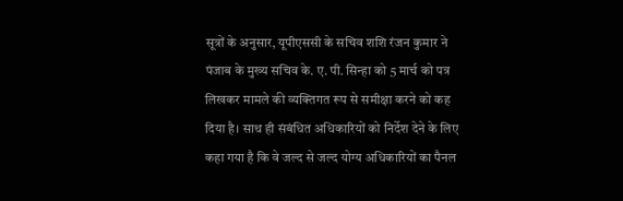सूत्रों के अनुसार, यूपीएससी के सचिव शशि रंजन कुमार ने पंजाब के मुख्य सचिव के. ए. पी. सिन्हा को 5 मार्च को पत्र लिखकर मामले की व्यक्तिगत रूप से समीक्षा करने को कह दिया है। साथ ही संबंधित अधिकारियों को निर्देश देने के लिए कहा गया है कि वे जल्द से जल्द योग्य अधिकारियों का पैनल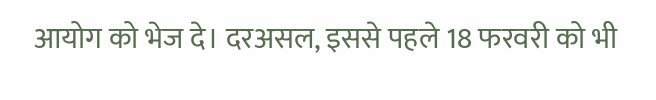आयोग को भेज दे। दरअसल, इससे पहले 18 फरवरी को भी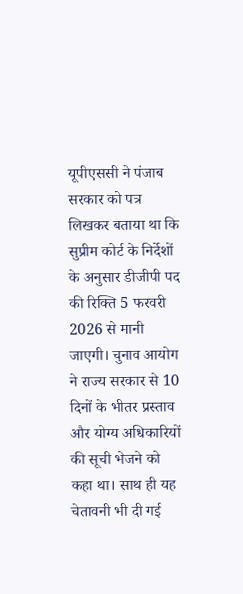यूपीएससी ने पंजाब सरकार को पत्र लिखकर बताया था कि सुप्रीम कोर्ट के निर्देशों के अनुसार डीजीपी पद की रिक्ति 5 फरवरी 2026 से मानी जाएगी। चुनाव आयोग ने राज्य सरकार से 10 दिनों के भीतर प्रस्ताव और योग्य अधिकारियों की सूची भेजने को कहा था। साथ ही यह चेतावनी भी दी गई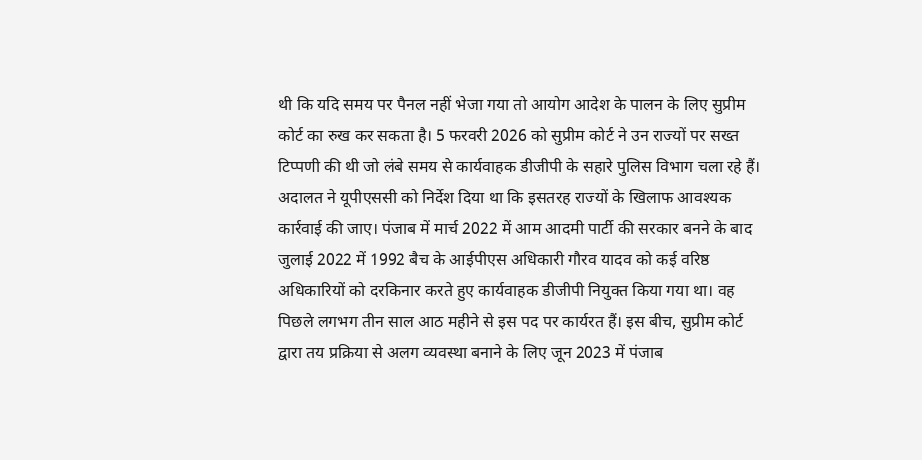थी कि यदि समय पर पैनल नहीं भेजा गया तो आयोग आदेश के पालन के लिए सुप्रीम कोर्ट का रुख कर सकता है। 5 फरवरी 2026 को सुप्रीम कोर्ट ने उन राज्यों पर सख्त टिप्पणी की थी जो लंबे समय से कार्यवाहक डीजीपी के सहारे पुलिस विभाग चला रहे हैं। अदालत ने यूपीएससी को निर्देश दिया था कि इसतरह राज्यों के खिलाफ आवश्यक कार्रवाई की जाए। पंजाब में मार्च 2022 में आम आदमी पार्टी की सरकार बनने के बाद जुलाई 2022 में 1992 बैच के आईपीएस अधिकारी गौरव यादव को कई वरिष्ठ अधिकारियों को दरकिनार करते हुए कार्यवाहक डीजीपी नियुक्त किया गया था। वह पिछले लगभग तीन साल आठ महीने से इस पद पर कार्यरत हैं। इस बीच, सुप्रीम कोर्ट द्वारा तय प्रक्रिया से अलग व्यवस्था बनाने के लिए जून 2023 में पंजाब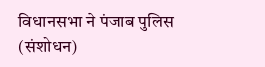विधानसभा ने पंजाब पुलिस (संशोधन)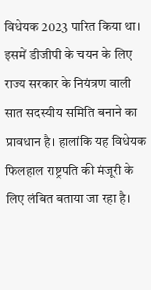विधेयक 2023 पारित किया था। इसमें डीजीपी के चयन के लिए राज्य सरकार के नियंत्रण वाली सात सदस्यीय समिति बनाने का प्रावधान है। हालांकि यह विधेयक फिलहाल राष्ट्रपति की मंजूरी के लिए लंबित बताया जा रहा है।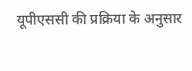यूपीएससी की प्रक्रिया के अनुसार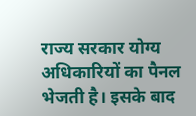राज्य सरकार योग्य अधिकारियों का पैनल भेजती है। इसके बाद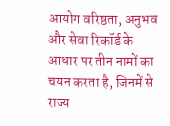आयोग वरिष्ठता, अनुभव और सेवा रिकॉर्ड के आधार पर तीन नामों का चयन करता है, जिनमें से राज्य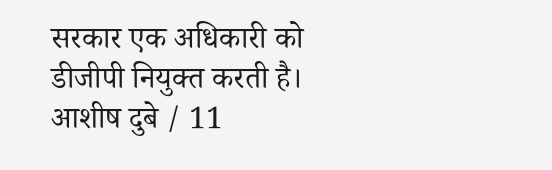सरकार एक अधिकारी को डीजीपी नियुक्त करती है। आशीष दुबे / 11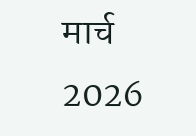मार्च 2026